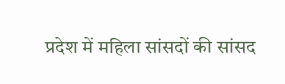प्रदेश में महिला सांसदों की सांसद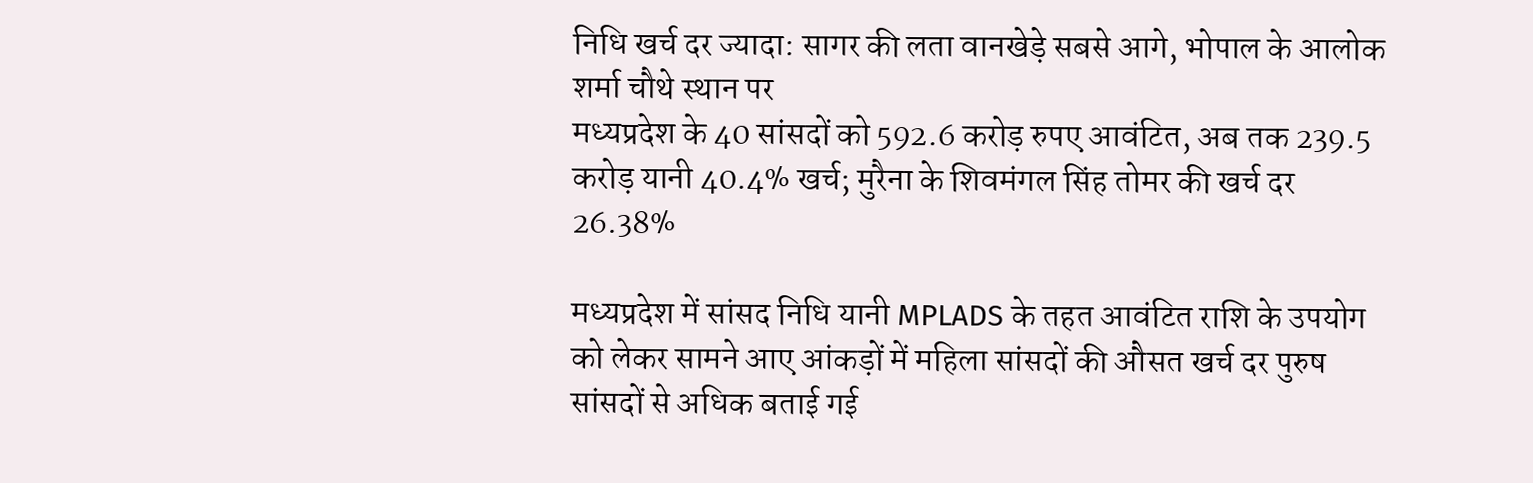निधि खर्च दर ज्यादा: सागर की लता वानखेड़े सबसे आगे, भोपाल के आलोक शर्मा चौथे स्थान पर
मध्यप्रदेश के 40 सांसदों को 592.6 करोड़ रुपए आवंटित, अब तक 239.5 करोड़ यानी 40.4% खर्च; मुरैना के शिवमंगल सिंह तोमर की खर्च दर 26.38%

मध्यप्रदेश में सांसद निधि यानी MPLADS के तहत आवंटित राशि के उपयोग को लेकर सामने आए आंकड़ों में महिला सांसदों की औसत खर्च दर पुरुष सांसदों से अधिक बताई गई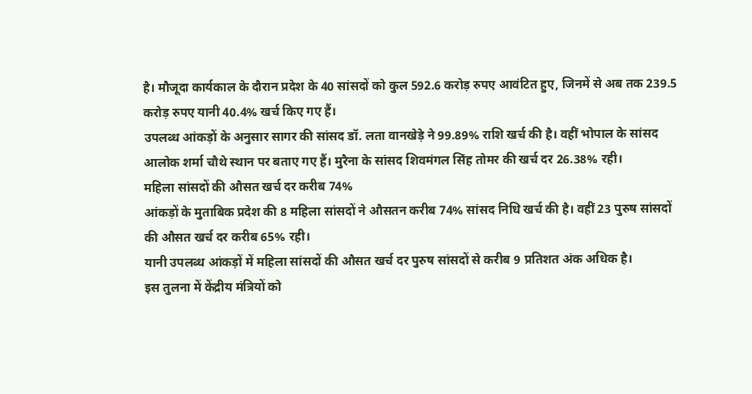है। मौजूदा कार्यकाल के दौरान प्रदेश के 40 सांसदों को कुल 592.6 करोड़ रुपए आवंटित हुए, जिनमें से अब तक 239.5 करोड़ रुपए यानी 40.4% खर्च किए गए हैं।
उपलब्ध आंकड़ों के अनुसार सागर की सांसद डॉ. लता वानखेड़े ने 99.89% राशि खर्च की है। वहीं भोपाल के सांसद आलोक शर्मा चौथे स्थान पर बताए गए हैं। मुरैना के सांसद शिवमंगल सिंह तोमर की खर्च दर 26.38% रही।
महिला सांसदों की औसत खर्च दर करीब 74%
आंकड़ों के मुताबिक प्रदेश की 8 महिला सांसदों ने औसतन करीब 74% सांसद निधि खर्च की है। वहीं 23 पुरुष सांसदों की औसत खर्च दर करीब 65% रही।
यानी उपलब्ध आंकड़ों में महिला सांसदों की औसत खर्च दर पुरुष सांसदों से करीब 9 प्रतिशत अंक अधिक है।
इस तुलना में केंद्रीय मंत्रियों को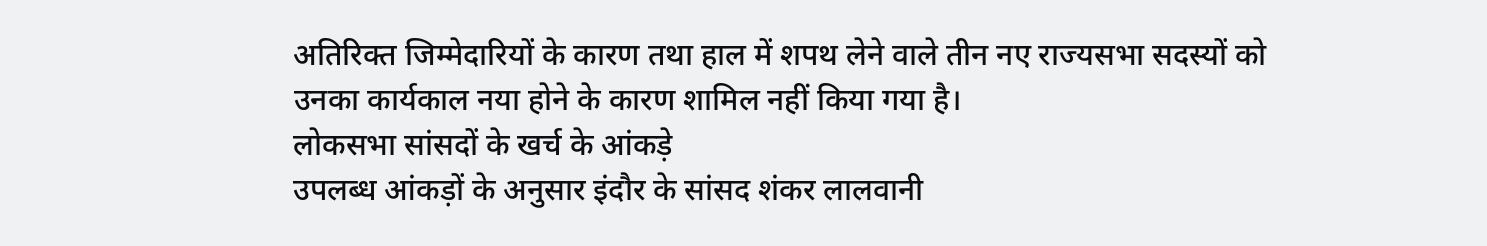अतिरिक्त जिम्मेदारियों के कारण तथा हाल में शपथ लेने वाले तीन नए राज्यसभा सदस्यों को उनका कार्यकाल नया होने के कारण शामिल नहीं किया गया है।
लोकसभा सांसदों के खर्च के आंकड़े
उपलब्ध आंकड़ों के अनुसार इंदौर के सांसद शंकर लालवानी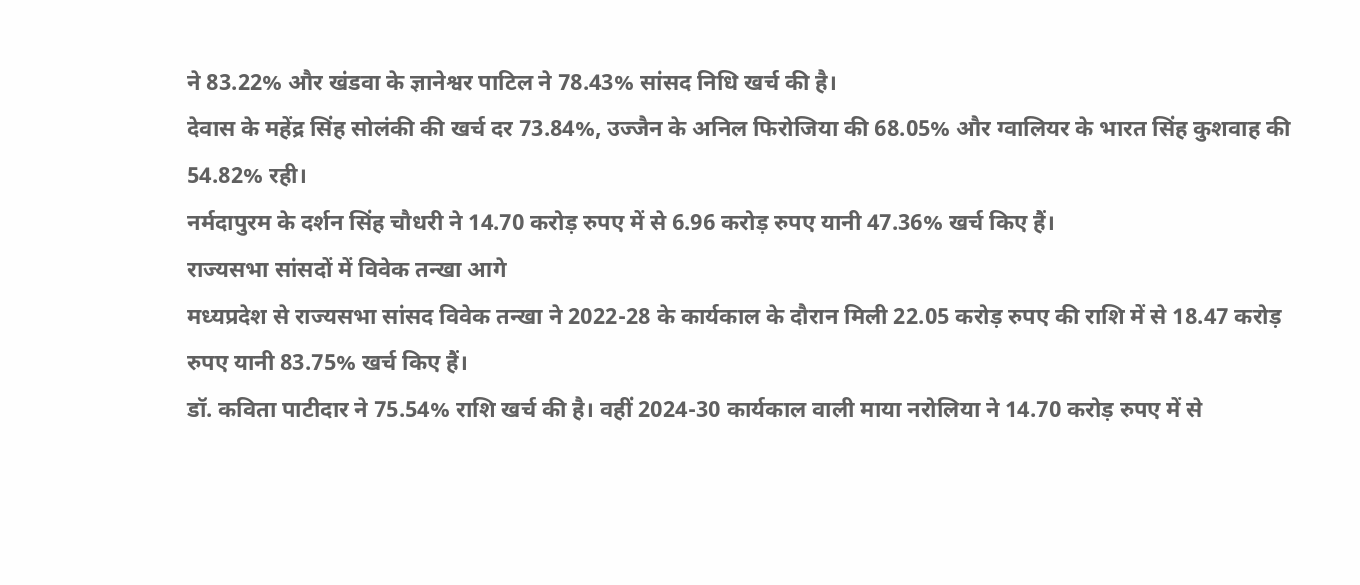ने 83.22% और खंडवा के ज्ञानेश्वर पाटिल ने 78.43% सांसद निधि खर्च की है।
देवास के महेंद्र सिंह सोलंकी की खर्च दर 73.84%, उज्जैन के अनिल फिरोजिया की 68.05% और ग्वालियर के भारत सिंह कुशवाह की 54.82% रही।
नर्मदापुरम के दर्शन सिंह चौधरी ने 14.70 करोड़ रुपए में से 6.96 करोड़ रुपए यानी 47.36% खर्च किए हैं।
राज्यसभा सांसदों में विवेक तन्खा आगे
मध्यप्रदेश से राज्यसभा सांसद विवेक तन्खा ने 2022-28 के कार्यकाल के दौरान मिली 22.05 करोड़ रुपए की राशि में से 18.47 करोड़ रुपए यानी 83.75% खर्च किए हैं।
डॉ. कविता पाटीदार ने 75.54% राशि खर्च की है। वहीं 2024-30 कार्यकाल वाली माया नरोलिया ने 14.70 करोड़ रुपए में से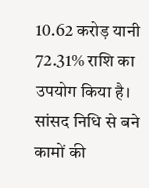10.62 करोड़ यानी 72.31% राशि का उपयोग किया है।
सांसद निधि से बने कामों की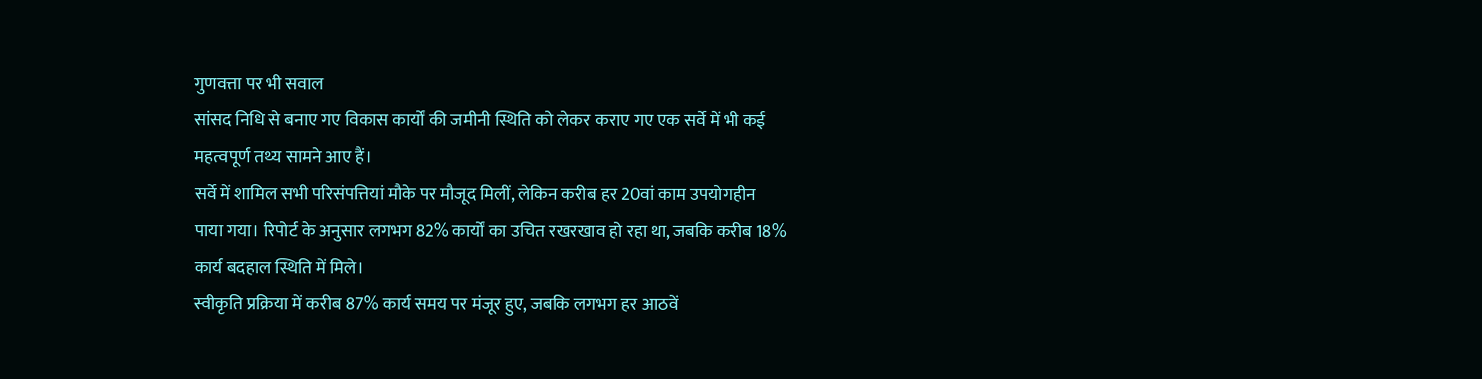गुणवत्ता पर भी सवाल
सांसद निधि से बनाए गए विकास कार्यों की जमीनी स्थिति को लेकर कराए गए एक सर्वे में भी कई महत्वपूर्ण तथ्य सामने आए हैं।
सर्वे में शामिल सभी परिसंपत्तियां मौके पर मौजूद मिलीं, लेकिन करीब हर 20वां काम उपयोगहीन पाया गया। रिपोर्ट के अनुसार लगभग 82% कार्यों का उचित रखरखाव हो रहा था, जबकि करीब 18% कार्य बदहाल स्थिति में मिले।
स्वीकृति प्रक्रिया में करीब 87% कार्य समय पर मंजूर हुए, जबकि लगभग हर आठवें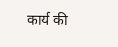कार्य की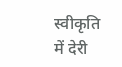स्वीकृति में देरी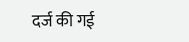दर्ज की गई